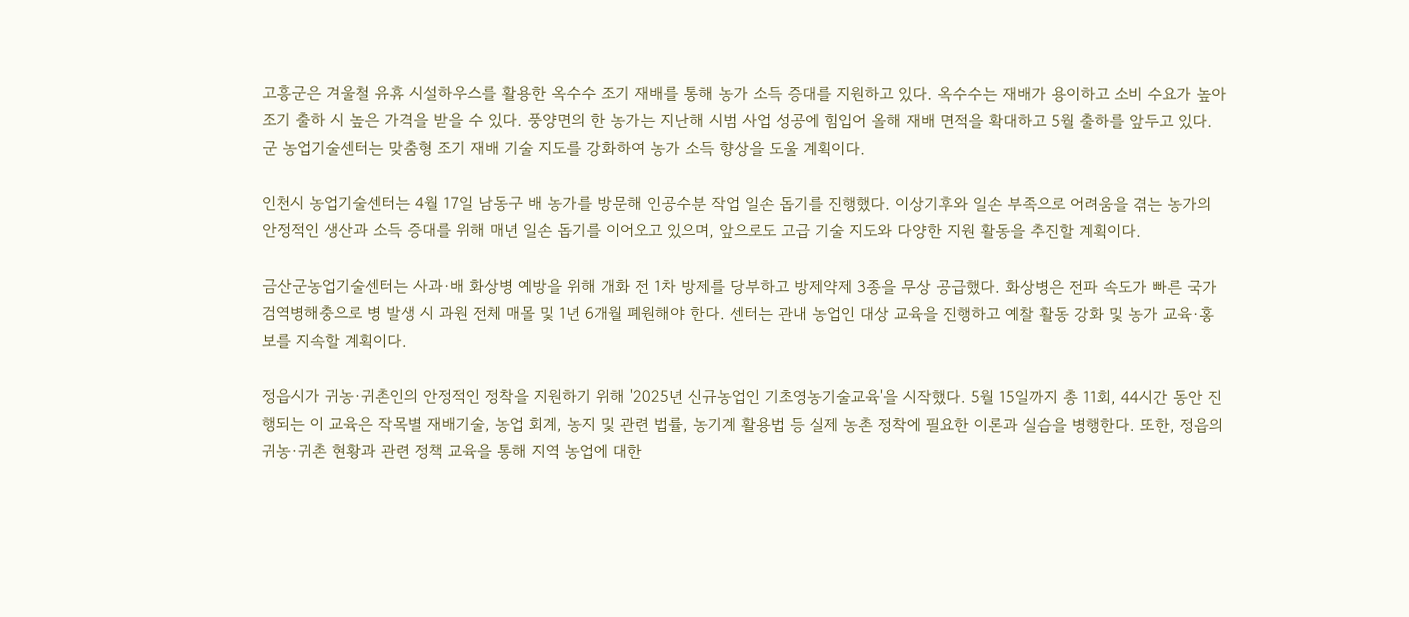고흥군은 겨울철 유휴 시설하우스를 활용한 옥수수 조기 재배를 통해 농가 소득 증대를 지원하고 있다. 옥수수는 재배가 용이하고 소비 수요가 높아 조기 출하 시 높은 가격을 받을 수 있다. 풍양면의 한 농가는 지난해 시범 사업 성공에 힘입어 올해 재배 면적을 확대하고 5월 출하를 앞두고 있다. 군 농업기술센터는 맞춤형 조기 재배 기술 지도를 강화하여 농가 소득 향상을 도울 계획이다.

인천시 농업기술센터는 4월 17일 남동구 배 농가를 방문해 인공수분 작업 일손 돕기를 진행했다. 이상기후와 일손 부족으로 어려움을 겪는 농가의 안정적인 생산과 소득 증대를 위해 매년 일손 돕기를 이어오고 있으며, 앞으로도 고급 기술 지도와 다양한 지원 활동을 추진할 계획이다.

금산군농업기술센터는 사과·배 화상병 예방을 위해 개화 전 1차 방제를 당부하고 방제약제 3종을 무상 공급했다. 화상병은 전파 속도가 빠른 국가검역병해충으로 병 발생 시 과원 전체 매몰 및 1년 6개월 폐원해야 한다. 센터는 관내 농업인 대상 교육을 진행하고 예찰 활동 강화 및 농가 교육·홍보를 지속할 계획이다.

정읍시가 귀농·귀촌인의 안정적인 정착을 지원하기 위해 '2025년 신규농업인 기초영농기술교육'을 시작했다. 5월 15일까지 총 11회, 44시간 동안 진행되는 이 교육은 작목별 재배기술, 농업 회계, 농지 및 관련 법률, 농기계 활용법 등 실제 농촌 정착에 필요한 이론과 실습을 병행한다. 또한, 정읍의 귀농·귀촌 현황과 관련 정책 교육을 통해 지역 농업에 대한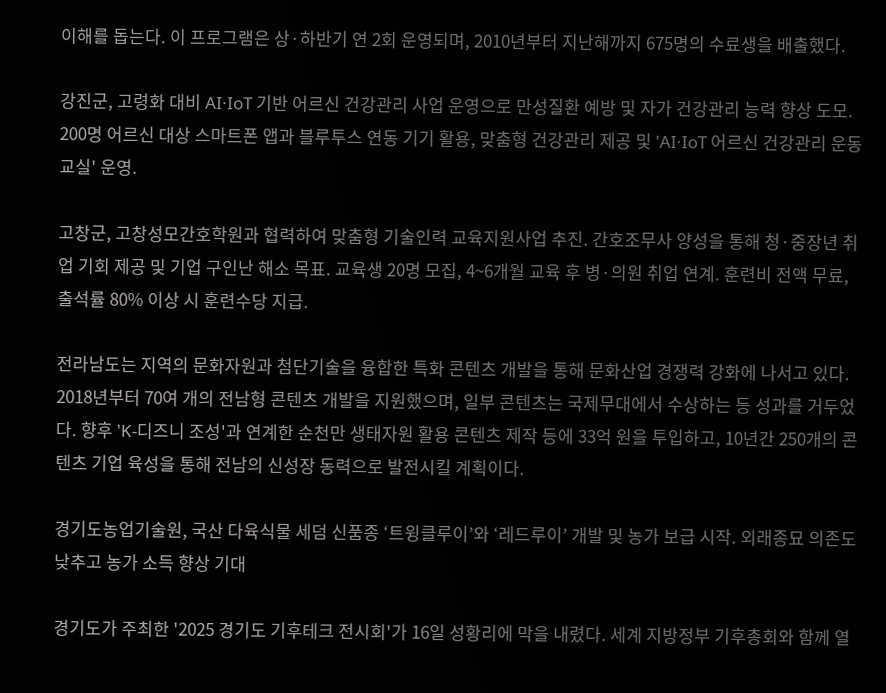이해를 돕는다. 이 프로그램은 상·하반기 연 2회 운영되며, 2010년부터 지난해까지 675명의 수료생을 배출했다.

강진군, 고령화 대비 AI·IoT 기반 어르신 건강관리 사업 운영으로 만성질환 예방 및 자가 건강관리 능력 향상 도모. 200명 어르신 대상 스마트폰 앱과 블루투스 연동 기기 활용, 맞춤형 건강관리 제공 및 'AI·IoT 어르신 건강관리 운동교실' 운영.

고창군, 고창성모간호학원과 협력하여 맞춤형 기술인력 교육지원사업 추진. 간호조무사 양성을 통해 청·중장년 취업 기회 제공 및 기업 구인난 해소 목표. 교육생 20명 모집, 4~6개월 교육 후 병·의원 취업 연계. 훈련비 전액 무료, 출석률 80% 이상 시 훈련수당 지급.

전라남도는 지역의 문화자원과 첨단기술을 융합한 특화 콘텐츠 개발을 통해 문화산업 경쟁력 강화에 나서고 있다. 2018년부터 70여 개의 전남형 콘텐츠 개발을 지원했으며, 일부 콘텐츠는 국제무대에서 수상하는 등 성과를 거두었다. 향후 'K-디즈니 조성'과 연계한 순천만 생태자원 활용 콘텐츠 제작 등에 33억 원을 투입하고, 10년간 250개의 콘텐츠 기업 육성을 통해 전남의 신성장 동력으로 발전시킬 계획이다.

경기도농업기술원, 국산 다육식물 세덤 신품종 ‘트윙클루이’와 ‘레드루이’ 개발 및 농가 보급 시작. 외래종묘 의존도 낮추고 농가 소득 향상 기대

경기도가 주최한 '2025 경기도 기후테크 전시회'가 16일 성황리에 막을 내렸다. 세계 지방정부 기후총회와 함께 열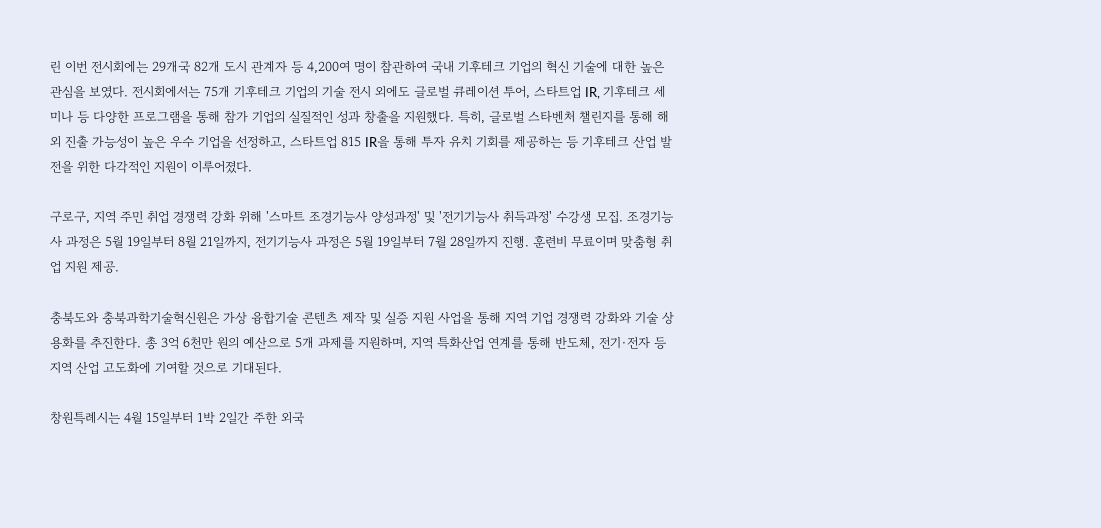린 이번 전시회에는 29개국 82개 도시 관계자 등 4,200여 명이 참관하여 국내 기후테크 기업의 혁신 기술에 대한 높은 관심을 보였다. 전시회에서는 75개 기후테크 기업의 기술 전시 외에도 글로벌 큐레이션 투어, 스타트업 IR, 기후테크 세미나 등 다양한 프로그램을 통해 참가 기업의 실질적인 성과 창출을 지원했다. 특히, 글로벌 스타벤처 챌린지를 통해 해외 진출 가능성이 높은 우수 기업을 선정하고, 스타트업 815 IR을 통해 투자 유치 기회를 제공하는 등 기후테크 산업 발전을 위한 다각적인 지원이 이루어졌다.

구로구, 지역 주민 취업 경쟁력 강화 위해 '스마트 조경기능사 양성과정' 및 '전기기능사 취득과정' 수강생 모집. 조경기능사 과정은 5월 19일부터 8월 21일까지, 전기기능사 과정은 5월 19일부터 7월 28일까지 진행. 훈련비 무료이며 맞춤형 취업 지원 제공.

충북도와 충북과학기술혁신원은 가상 융합기술 콘텐츠 제작 및 실증 지원 사업을 통해 지역 기업 경쟁력 강화와 기술 상용화를 추진한다. 총 3억 6천만 원의 예산으로 5개 과제를 지원하며, 지역 특화산업 연계를 통해 반도체, 전기·전자 등 지역 산업 고도화에 기여할 것으로 기대된다.

창원특례시는 4월 15일부터 1박 2일간 주한 외국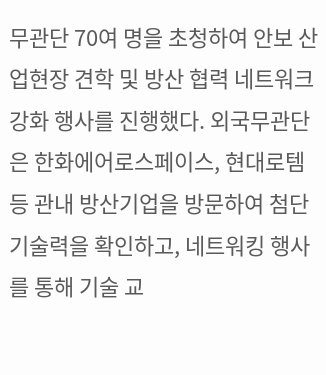무관단 70여 명을 초청하여 안보 산업현장 견학 및 방산 협력 네트워크 강화 행사를 진행했다. 외국무관단은 한화에어로스페이스, 현대로템 등 관내 방산기업을 방문하여 첨단 기술력을 확인하고, 네트워킹 행사를 통해 기술 교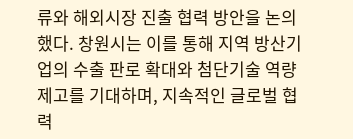류와 해외시장 진출 협력 방안을 논의했다. 창원시는 이를 통해 지역 방산기업의 수출 판로 확대와 첨단기술 역량 제고를 기대하며, 지속적인 글로벌 협력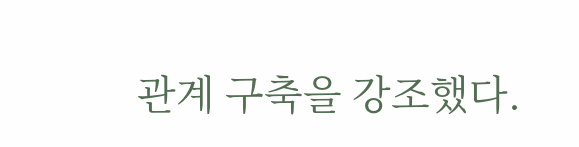관계 구축을 강조했다.